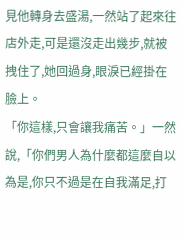見他轉身去盛湯,一然站了起來往店外走,可是還沒走出幾步,就被拽住了,她回過身,眼淚已經掛在臉上。
「你這樣,只會讓我痛苦。」一然說,「你們男人為什麼都這麼自以為是,你只不過是在自我滿足,打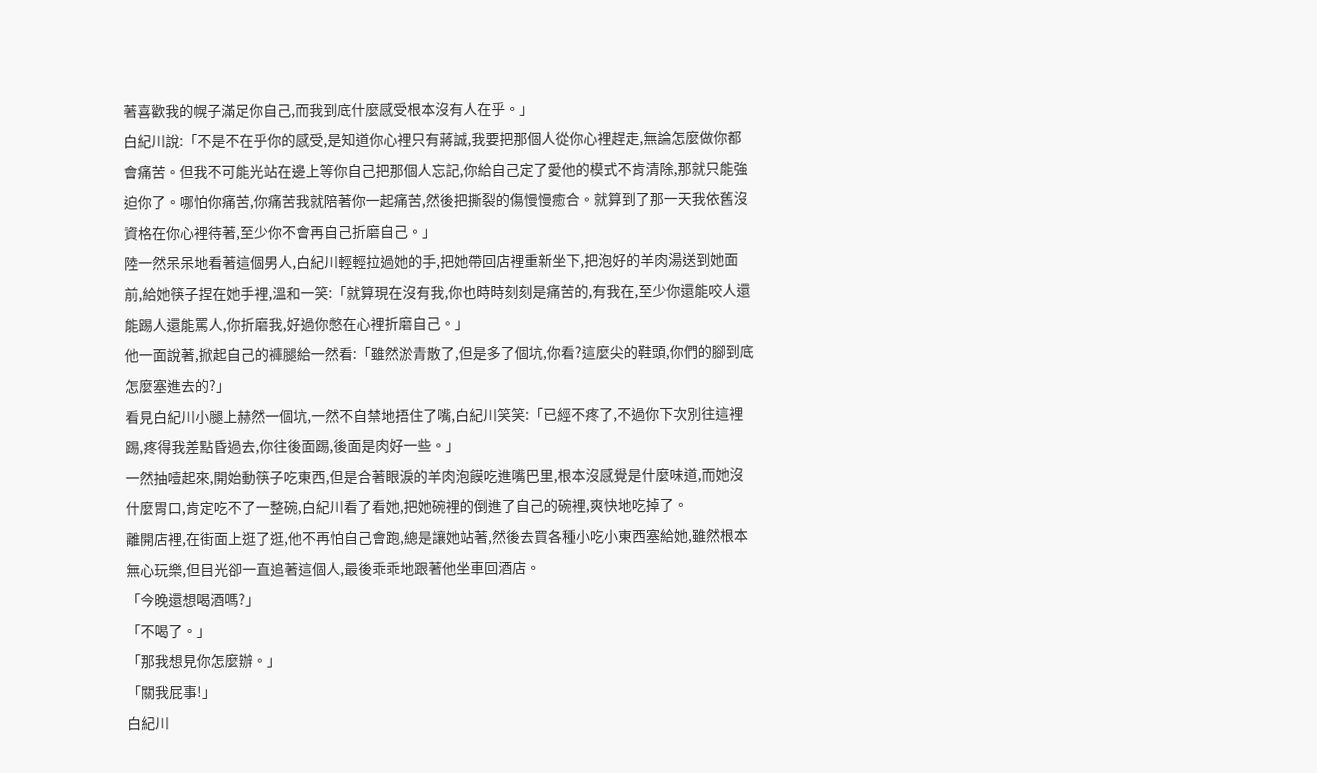著喜歡我的幌子滿足你自己,而我到底什麼感受根本沒有人在乎。」
白紀川說:「不是不在乎你的感受,是知道你心裡只有蔣誠,我要把那個人從你心裡趕走,無論怎麼做你都會痛苦。但我不可能光站在邊上等你自己把那個人忘記,你給自己定了愛他的模式不肯清除,那就只能強迫你了。哪怕你痛苦,你痛苦我就陪著你一起痛苦,然後把撕裂的傷慢慢癒合。就算到了那一天我依舊沒資格在你心裡待著,至少你不會再自己折磨自己。」
陸一然呆呆地看著這個男人,白紀川輕輕拉過她的手,把她帶回店裡重新坐下,把泡好的羊肉湯送到她面前,給她筷子捏在她手裡,溫和一笑:「就算現在沒有我,你也時時刻刻是痛苦的,有我在,至少你還能咬人還能踢人還能罵人,你折磨我,好過你憋在心裡折磨自己。」
他一面說著,掀起自己的褲腿給一然看:「雖然淤青散了,但是多了個坑,你看?這麼尖的鞋頭,你們的腳到底怎麼塞進去的?」
看見白紀川小腿上赫然一個坑,一然不自禁地捂住了嘴,白紀川笑笑:「已經不疼了,不過你下次別往這裡踢,疼得我差點昏過去,你往後面踢,後面是肉好一些。」
一然抽噎起來,開始動筷子吃東西,但是合著眼淚的羊肉泡饃吃進嘴巴里,根本沒感覺是什麼味道,而她沒什麼胃口,肯定吃不了一整碗,白紀川看了看她,把她碗裡的倒進了自己的碗裡,爽快地吃掉了。
離開店裡,在街面上逛了逛,他不再怕自己會跑,總是讓她站著,然後去買各種小吃小東西塞給她,雖然根本無心玩樂,但目光卻一直追著這個人,最後乖乖地跟著他坐車回酒店。
「今晚還想喝酒嗎?」
「不喝了。」
「那我想見你怎麼辦。」
「關我屁事!」
白紀川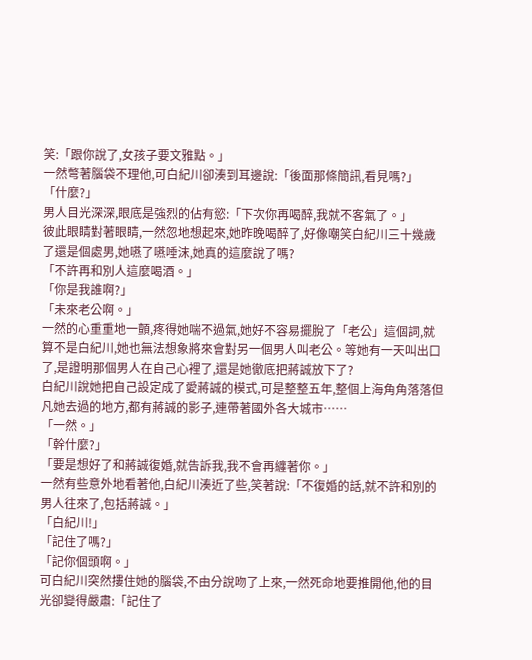笑:「跟你說了,女孩子要文雅點。」
一然彆著腦袋不理他,可白紀川卻湊到耳邊說:「後面那條簡訊,看見嗎?」
「什麼?」
男人目光深深,眼底是強烈的佔有慾:「下次你再喝醉,我就不客氣了。」
彼此眼睛對著眼睛,一然忽地想起來,她昨晚喝醉了,好像嘲笑白紀川三十幾歲了還是個處男,她嚥了嚥唾沫,她真的這麼說了嗎?
「不許再和別人這麼喝酒。」
「你是我誰啊?」
「未來老公啊。」
一然的心重重地一顫,疼得她喘不過氣,她好不容易擺脫了「老公」這個詞,就算不是白紀川,她也無法想象將來會對另一個男人叫老公。等她有一天叫出口了,是證明那個男人在自己心裡了,還是她徹底把蔣誠放下了?
白紀川說她把自己設定成了愛蔣誠的模式,可是整整五年,整個上海角角落落但凡她去過的地方,都有蔣誠的影子,連帶著國外各大城市……
「一然。」
「幹什麼?」
「要是想好了和蔣誠復婚,就告訴我,我不會再纏著你。」
一然有些意外地看著他,白紀川湊近了些,笑著說:「不復婚的話,就不許和別的男人往來了,包括蔣誠。」
「白紀川!」
「記住了嗎?」
「記你個頭啊。」
可白紀川突然摟住她的腦袋,不由分說吻了上來,一然死命地要推開他,他的目光卻變得嚴肅:「記住了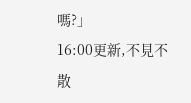嗎?」
16:00更新,不見不散